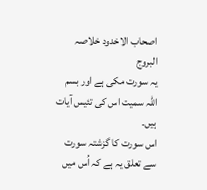اصحاب الاخدود خلاصہ البروج
یہ سورت مکی ہے اور بسم اللہ سمیت اس کی تئیس آیات ہیں۔
اس سورت کا گزشتہ سورت سے تعلق یہ ہے کہ اُس میں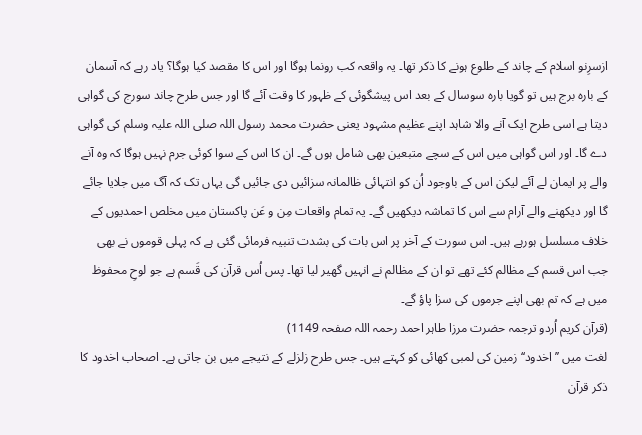ازسرِنو اسلام کے چاند کے طلوع ہونے کا ذکر تھا۔ یہ واقعہ کب رونما ہوگا اور اس کا مقصد کیا ہوگا؟ یاد رہے کہ آسمان کے بارہ برج ہیں تو گویا بارہ سوسال کے بعد اس پیشگوئی کے ظہور کا وقت آئے گا اور جس طرح چاند سورج کی گواہی دیتا ہے اسی طرح ایک آنے والا شاہد اپنے عظیم مشہود یعنی حضرت محمد رسول اللہ صلی اللہ علیہ وسلم کی گواہی دے گا۔ اور اس گواہی میں اس کے سچے متبعین بھی شامل ہوں گے۔ ان کا اس کے سوا کوئی جرم نہیں ہوگا کہ وہ آنے والے پر ایمان لے آئے لیکن اس کے باوجود اُن کو انتہائی ظالمانہ سزائیں دی جائیں گی یہاں تک کہ آگ میں جلایا جائے گا اور دیکھنے والے آرام سے اس کا تماشہ دیکھیں گے۔ یہ تمام واقعات مِن و عَن پاکستان میں مخلص احمدیوں کے خلاف مسلسل ہورہے ہیں۔ اس سورت کے آخر پر اس بات کی بشدت تنبیہ فرمائی گئی ہے کہ پہلی قوموں نے بھی جب اس قسم کے مظالم کئے تھے تو ان کے مظالم نے انہیں گھیر لیا تھا۔ پس اُس قرآن کی قَسم ہے جو لوحِ محفوظ میں ہے کہ تم بھی اپنے جرموں کی سزا پاؤ گے۔
(قرآن کریم اُردو ترجمہ حضرت مرزا طاہر احمد رحمہ اللہ صفحہ 1149)
لغت میں ’’اخدود‘‘ زمین کی لمبی کھائی کو کہتے ہیں۔ جس طرح زلزلے کے نتیجے میں بن جاتی ہے۔ اصحاب اخدود کا ذکر قرآن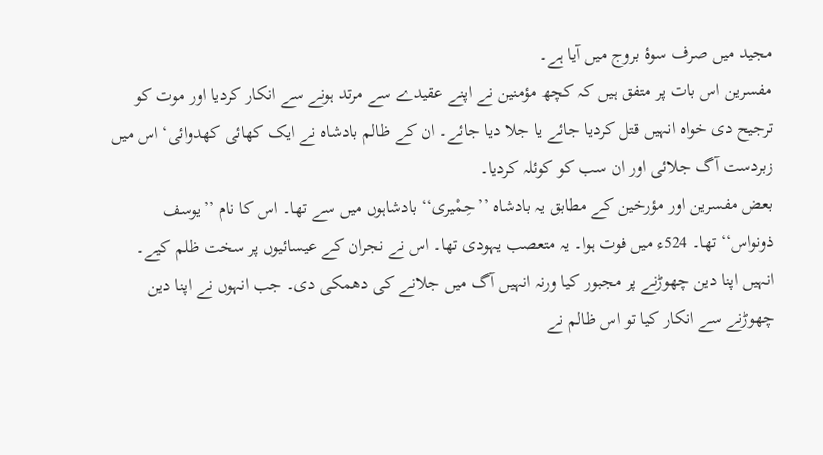مجید میں صرف سوۂ بروج میں آیا ہے۔
مفسرین اس بات پر متفق ہیں کہ کچھ مؤمنین نے اپنے عقیدے سے مرتد ہونے سے انکار کردیا اور موت کو ترجیح دی خواہ انہیں قتل کردیا جائے یا جلا دیا جائے۔ ان کے ظالم بادشاہ نے ایک کھائی کھدوائی‘ اس میں زبردست آگ جلائی اور ان سب کو کوئلہ کردیا۔
بعض مفسرین اور مؤرخین کے مطابق یہ بادشاہ ’’حِمْیری‘‘ بادشاہوں میں سے تھا۔ اس کا نام ’’یوسف ذونواس‘‘ تھا۔ 524ء میں فوت ہوا۔ یہ متعصب یہودی تھا۔ اس نے نجران کے عیسائیوں پر سخت ظلم کیے۔ انہیں اپنا دین چھوڑنے پر مجبور کیا ورنہ انہیں آگ میں جلانے کی دھمکی دی۔ جب انہوں نے اپنا دین چھوڑنے سے انکار کیا تو اس ظالم نے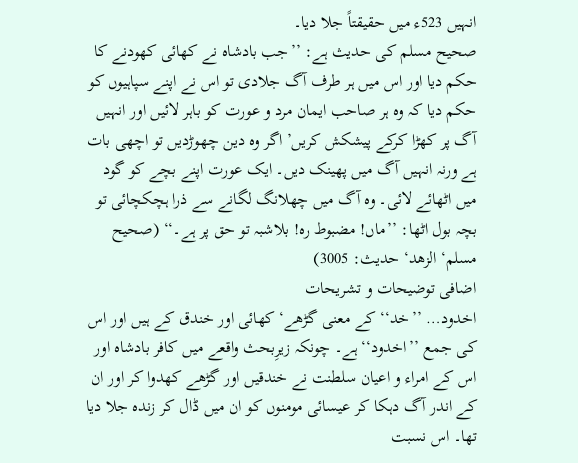انہیں 523ء میں حقیقتاً جلا دیا۔
صحیح مسلم کی حدیث ہے: ’’جب بادشاہ نے کھائی کھودنے کا حکم دیا اور اس میں ہر طرف آگ جلادی تو اس نے اپنے سپاہیوں کو حکم دیا کہ وہ ہر صاحب ایمان مرد و عورت کو باہر لائیں اور انہیں آگ پر کھڑا کرکے پیشکش کریں’ اگر وہ دین چھوڑدیں تو اچھی بات ہے ورنہ انہیں آگ میں پھینک دیں۔ ایک عورت اپنے بچے کو گود میں اٹھائے لائی۔ وہ آگ میں چھلانگ لگانے سے ذرا ہچکچائی تو بچہ بول اٹھا: ’’ماں! مضبوط رہ! بلاشبہ تو حق پر ہے۔‘‘ (صحیح مسلم‘ الزھد‘ حدیث: 3005)
اضافی توضیحات و تشریحات
اخدود… ’’خد‘‘ کے معنی گڑھے‘ کھائی اور خندق کے ہیں اور اس کی جمع ’’اخدود‘‘ ہے۔ چونکہ زیرِبحث واقعے میں کافر بادشاہ اور اس کے امراء و اعیان سلطنت نے خندقیں اور گڑھے کھدوا کر اور ان کے اندر آگ دہکا کر عیسائی مومنوں کو ان میں ڈال کر زندہ جلا دیا تھا۔ اس نسبت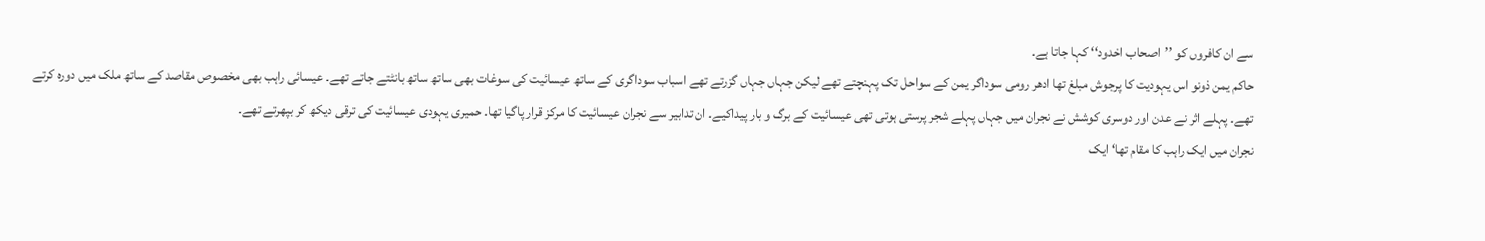سے ان کافروں کو ’’اصحاب اخدود‘‘ کہا جاتا ہے۔
حاکم یمن ذونو اس یہودیت کا پرجوش مبلغ تھا ادھر رومی سوداگر یمن کے سواحل تک پہنچتے تھے لیکن جہاں جہاں گزرتے تھے اسباب سوداگری کے ساتھ عیسائیت کی سوغات بھی ساتھ ساتھ بانٹتے جاتے تھے۔ عیسائی راہب بھی مخصوص مقاصد کے ساتھ ملک میں دورہ کرتے تھے۔ پہلے اثر نے عدن اور دوسری کوشش نے نجران میں جہاں پہلے شجر پرستی ہوتی تھی عیسائیت کے برگ و بار پیداکیے۔ ان تدابیر سے نجران عیسائیت کا مرکز قرار پاگیا تھا۔ حمیری یہودی عیسائیت کی ترقی دیکھ کر بپھرتے تھے۔
نجران میں ایک راہب کا مقام تھا‘ ایک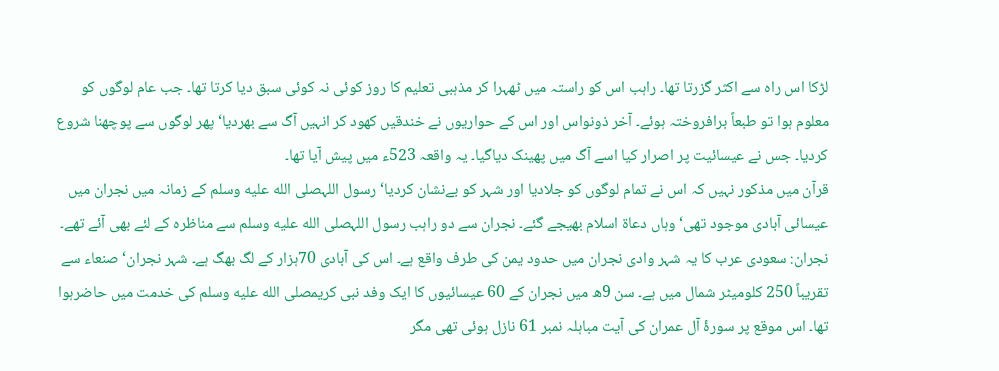لڑکا اس راہ سے اکثر گزرتا تھا۔ راہب اس کو راستہ میں ٹھہرا کر مذہبی تعلیم کا روز کوئی نہ کوئی سبق دیا کرتا تھا۔ جب عام لوگوں کو معلوم ہوا تو طبعاً برافروختہ ہوئے۔ آخر ذونواس اور اس کے حواریوں نے خندقیں کھود کر انہیں آگ سے بھردیا‘ پھر لوگوں سے پوچھنا شروع کردیا۔ جس نے عیسائیت پر اصرار کیا اسے آگ میں پھینک دیاگیا۔ یہ واقعہ 523ء میں پیش آیا تھا۔
قرآن میں مذکور نہیں کہ اس نے تمام لوگوں کو جلادیا اور شہر کو بےنشان کردیا‘ رسول اللہصلى الله عليه وسلم کے زمانہ میں نجران میں عیسائی آبادی موجود تھی‘ وہاں دعاة اسلام بھیجے گئے۔ نجران سے دو راہب رسول اللہصلى الله عليه وسلم سے مناظرہ کے لئے بھی آئے تھے۔
نجران: سعودی عرب کا یہ شہر وادی نجران میں حدود یمن کی طرف واقع ہے۔ اس کی آبادی 70ہزار کے لگ بھگ ہے۔ شہر نجران‘ صنعاء سے تقریباً 250 کلومیٹر شمال میں ہے۔ سن 9ھ میں نجران کے 60 عیسائیوں کا ایک وفد نبی کریمصلى الله عليه وسلم کی خدمت میں حاضرہوا تھا۔ اس موقع پر سورۂ آل عمران کی آیت مباہلہ نمبر 61 نازل ہوئی تھی مگر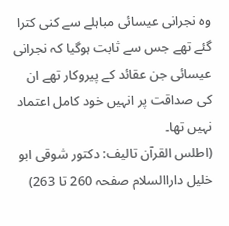وہ نجرانی عیسائی مباہلے سے کنی کترا گئے تھے جس سے ثابت ہوگیا کہ نجرانی عیسائی جن عقائد کے پیروکار تھے ان کی صداقت پر انہیں خود کامل اعتماد نہیں تھا۔
(اطلس القرآن تالیف: دکتور شوقی ابو خلیل داراالسلام صفحہ 260 تا 263)